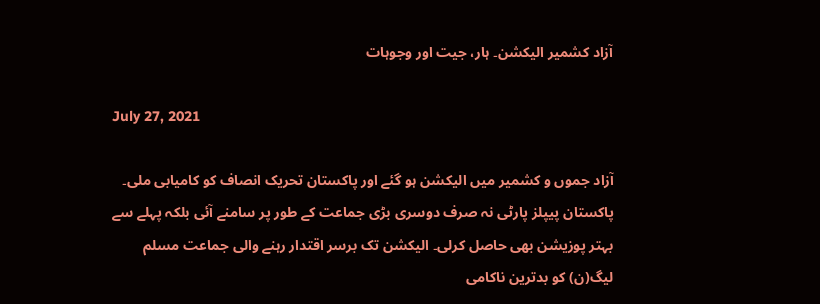آزاد کشمیر الیکشن۔ ہار، جیت اور وجوہات

July 27, 2021

آزاد جموں و کشمیر میں الیکشن ہو گئے اور پاکستان تحریک انصاف کو کامیابی ملی۔ پاکستان پیپلز پارٹی نہ صرف دوسری بڑی جماعت کے طور پر سامنے آئی بلکہ پہلے سے بہتر پوزیشن بھی حاصل کرلی۔ الیکشن تک برسر اقتدار رہنے والی جماعت مسلم لیگ(ن) کو بدترین ناکامی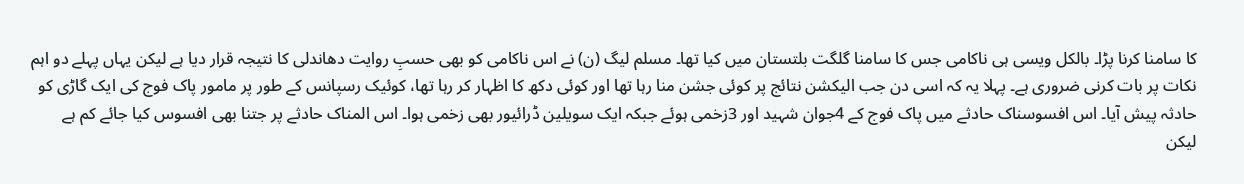کا سامنا کرنا پڑا۔ بالکل ویسی ہی ناکامی جس کا سامنا گلگت بلتستان میں کیا تھا۔ مسلم لیگ (ن) نے اس ناکامی کو بھی حسبِ روایت دھاندلی کا نتیجہ قرار دیا ہے لیکن یہاں پہلے دو اہم نکات پر بات کرنی ضروری ہے۔ پہلا یہ کہ اسی دن جب الیکشن نتائج پر کوئی جشن منا رہا تھا اور کوئی دکھ کا اظہار کر رہا تھا، کوئیک رسپانس کے طور پر مامور پاک فوج کی ایک گاڑی کو حادثہ پیش آیا۔ اس افسوسناک حادثے میں پاک فوج کے 4جوان شہید اور 3زخمی ہوئے جبکہ ایک سویلین ڈرائیور بھی زخمی ہوا۔ اس المناک حادثے پر جتنا بھی افسوس کیا جائے کم ہے لیکن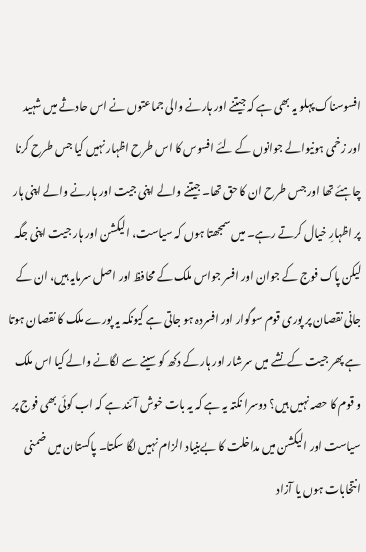افسوسناک پہلو یہ بھی ہے کہ جیتنے اور ہارنے والی جماعتوں نے اس حادثے میں شہید اور زخمی ہونیوالے جوانوں کے لئے افسوس کا اس طرح اظہار نہیں کیا جس طرح کرنا چاہئے تھا اور جس طرح ان کا حق تھا۔ جیتنے والے اپنی جیت اور ہارنے والے اپنی ہار پر اظہارِ خیال کرتے رہے۔ میں سمجھتا ہوں کہ سیاست، الیکشن اور ہار جیت اپنی جگہ لیکن پاک فوج کے جوان اور افسر جواس ملک کے محافظ اور اصل سرمایہ ہیں، ان کے جانی نقصان پر پوری قوم سوگوار اور افسردہ ہو جاتی ہے کیونکہ یہ پورے ملک کا نقصان ہوتا ہے پھر جیت کے نشے میں سرشار اور ہار کے دکھ کو سینے سے لگانے والے کیا اس ملک و قوم کا حصہ نہیں ہیں؟ دوسرا نکتہ یہ ہے کہ یہ بات خوش آئند ہے کہ اب کوئی بھی فوج پر سیاست اور الیکشن میں مداخلت کا بےبنیاد الزام نہیں لگا سکتا۔ پاکستان میں ضمنی انتخابات ہوں یا آزاد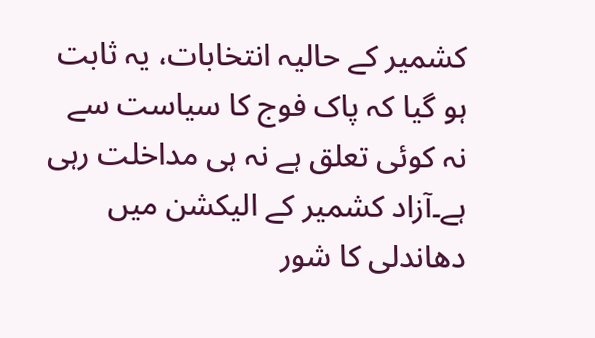کشمیر کے حالیہ انتخابات، یہ ثابت ہو گیا کہ پاک فوج کا سیاست سے نہ کوئی تعلق ہے نہ ہی مداخلت رہی ہے۔آزاد کشمیر کے الیکشن میں دھاندلی کا شور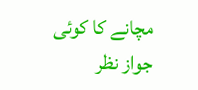مچانے کا کوئی جواز نظر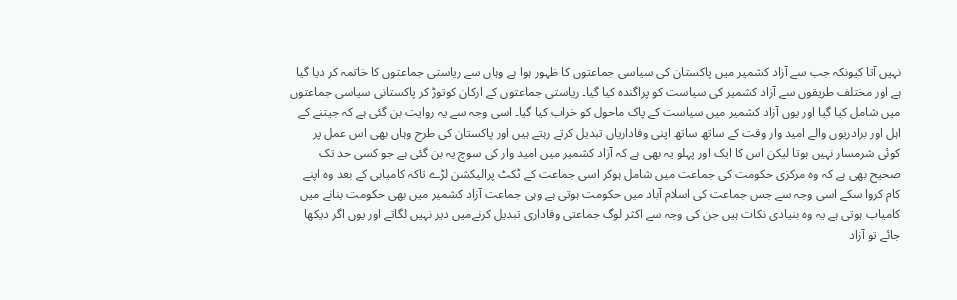نہیں آتا کیونکہ جب سے آزاد کشمیر میں پاکستان کی سیاسی جماعتوں کا ظہور ہوا ہے وہاں سے ریاستی جماعتوں کا خاتمہ کر دیا گیا ہے اور مختلف طریقوں سے آزاد کشمیر کی سیاست کو پراگندہ کیا گیا۔ ریاستی جماعتوں کے ارکان کوتوڑ کر پاکستانی سیاسی جماعتوں میں شامل کیا گیا اور یوں آزاد کشمیر میں سیاست کے پاک ماحول کو خراب کیا گیا۔ اسی وجہ سے یہ روایت بن گئی ہے کہ جیتنے کے اہل اور برادریوں والے امید وار وقت کے ساتھ ساتھ اپنی وفاداریاں تبدیل کرتے رہتے ہیں اور پاکستان کی طرح وہاں بھی اس عمل پر کوئی شرمسار نہیں ہوتا لیکن اس کا ایک اور پہلو یہ بھی ہے کہ آزاد کشمیر میں امید وار کی سوچ یہ بن گئی ہے جو کسی حد تک صحیح بھی ہے کہ وہ مرکزی حکومت کی جماعت میں شامل ہوکر اسی جماعت کے ٹکٹ پرالیکشن لڑے تاکہ کامیابی کے بعد وہ اپنے کام کروا سکے اسی وجہ سے جس جماعت کی اسلام آباد میں حکومت ہوتی ہے وہی جماعت آزاد کشمیر میں بھی حکومت بنانے میں کامیاب ہوتی ہے یہ وہ بنیادی نکات ہیں جن کی وجہ سے اکثر لوگ جماعتی وفاداری تبدیل کرنےمیں دیر نہیں لگاتے اور یوں اگر دیکھا جائے تو آزاد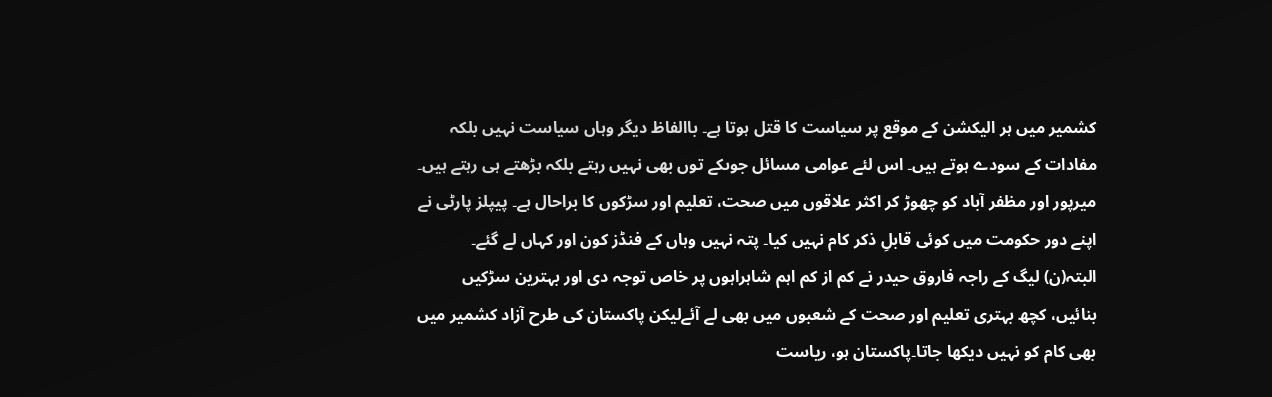کشمیر میں ہر الیکشن کے موقع پر سیاست کا قتل ہوتا ہے۔ باالفاظ دیگر وہاں سیاست نہیں بلکہ مفادات کے سودے ہوتے ہیں۔ اس لئے عوامی مسائل جوںکے توں بھی نہیں رہتے بلکہ بڑھتے ہی رہتے ہیں۔ میرپور اور مظفر آباد کو چھوڑ کر اکثر علاقوں میں صحت، تعلیم اور سڑکوں کا براحال ہے۔ پیپلز پارٹی نے اپنے دور حکومت میں کوئی قابلِ ذکر کام نہیں کیا۔ پتہ نہیں وہاں کے فنڈز کون اور کہاں لے گئے۔ البتہ(ن) لیگ کے راجہ فاروق حیدر نے کم از کم اہم شاہراہوں پر خاص توجہ دی اور بہترین سڑکیں بنائیں، کچھ بہتری تعلیم اور صحت کے شعبوں میں بھی لے آئےلیکن پاکستان کی طرح آزاد کشمیر میں بھی کام کو نہیں دیکھا جاتا۔پاکستان ہو، ریاست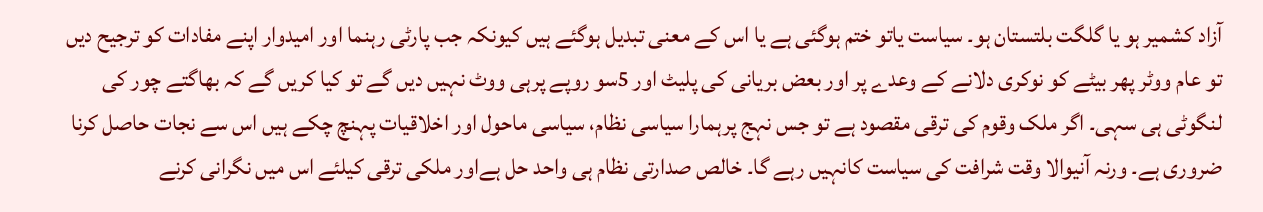آزاد کشمیر ہو یا گلگت بلتستان ہو۔ سیاست یاتو ختم ہوگئی ہے یا اس کے معنی تبدیل ہوگئے ہیں کیونکہ جب پارٹی رہنما اور امیدوار اپنے مفادات کو ترجیح دیں تو عام ووٹر پھر بیٹے کو نوکری دلانے کے وعدے پر اور بعض بریانی کی پلیٹ اور 5سو روپے پرہی ووٹ نہیں دیں گے تو کیا کریں گے کہ بھاگتے چور کی لنگوٹی ہی سہی۔ اگر ملک وقوم کی ترقی مقصود ہے تو جس نہج پرہمارا سیاسی نظام، سیاسی ماحول اور اخلاقیات پہنچ چکے ہیں اس سے نجات حاصل کرنا ضروری ہے۔ ورنہ آنیوالا وقت شرافت کی سیاست کانہیں رہے گا۔ خالص صدارتی نظام ہی واحد حل ہےاور ملکی ترقی کیلئے اس میں نگرانی کرنے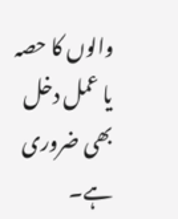والوں کا حصہ یا عمل دخل بھی ضروری ہے۔